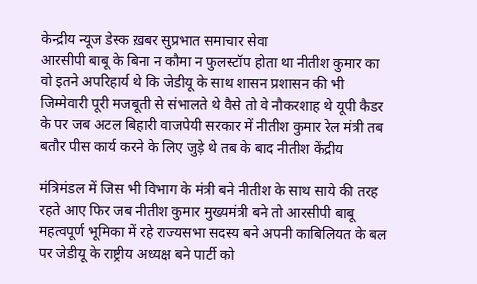केन्द्रीय न्यूज डेस्क ख़बर सुप्रभात समाचार सेवा
आरसीपी बाबू के बिना न कौमा न फुलस्टॉप होता था नीतीश कुमार का वो इतने अपरिहार्य थे कि जेडीयू के साथ शासन प्रशासन की भी जिम्मेवारी पूरी मजबूती से संभालते थे वैसे तो वे नौकरशाह थे यूपी कैडर के पर जब अटल बिहारी वाजपेयी सरकार में नीतीश कुमार रेल मंत्री तब बतौर पीस कार्य करने के लिए जुड़े थे तब के बाद नीतीश केंद्रीय

मंत्रिमंडल में जिस भी विभाग के मंत्री बने नीतीश के साथ साये की तरह रहते आए फिर जब नीतीश कुमार मुख्यमंत्री बने तो आरसीपी बाबू महत्वपूर्ण भूमिका में रहे राज्यसभा सदस्य बने अपनी काबिलियत के बल पर जेडीयू के राष्ट्रीय अध्यक्ष बने पार्टी को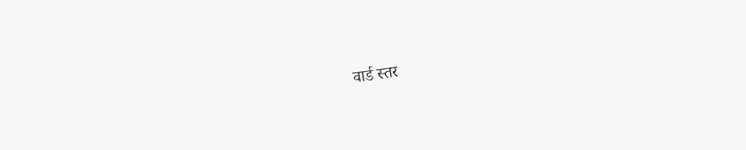वार्ड स्तर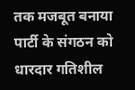तक मजबूत बनाया पार्टी के संगठन को धारदार गतिशील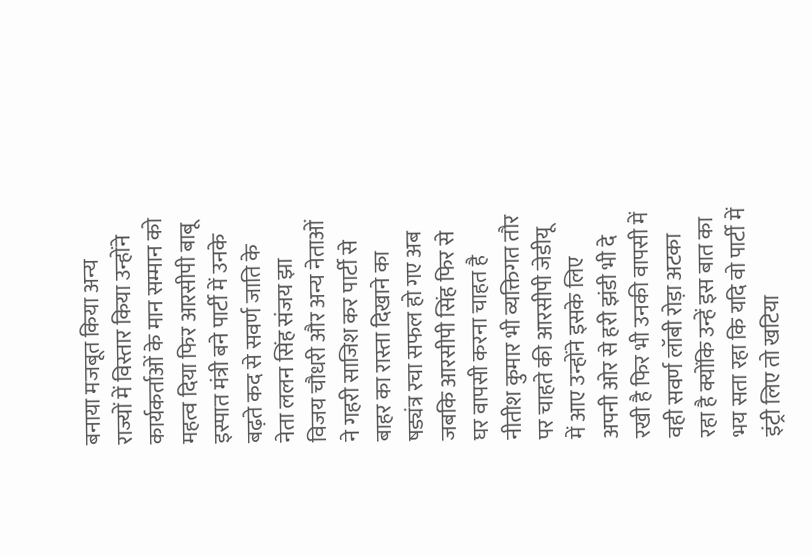बनाया मजबूत किया अन्य राज्यों में विस्तार किया उन्होंने कार्यकर्ताओं के मान सम्मान को महत्व दिया फिर आरसीपी बाबू इस्पात मंत्री बने पार्टी में उनके बढ़ते कद से सवर्ण जाति के नेता ललन सिंह संजय झा विजय चौधरी और अन्य नेताओं ने गहरी साजिश कर पार्टी से बाहर का रास्ता दिखाने का षड्यंत्र रचा सफल हो गए अब जबकि आरसीपी सिंह फिर से घर वापसी करना चाहत है नीतीश कुमार भी व्यक्तिगत तौर पर चाहते की आरसीपी जेडीयू में आए उन्होंने इसके लिए अपनी ओर से हरी झंडी भी दे रखी है फिर भी उनकी वापसी में वही सवर्ण लॉबी रोड़ा अटका रहा है क्योंकि उन्हें इस बात का भय सता रहा कि यदि वो पार्टी में इंट्री लिए तो खटिया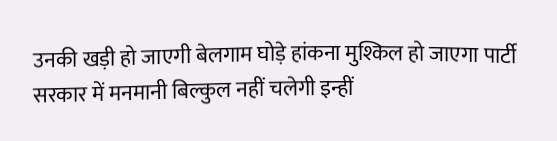उनकी खड़ी हो जाएगी बेलगाम घोड़े हांकना मुश्किल हो जाएगा पार्टी सरकार में मनमानी बिल्कुल नहीं चलेगी इन्हीं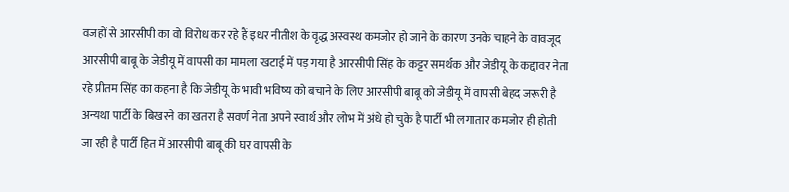वजहों से आरसीपी का वो विरोध कर रहे हैं इधर नीतीश के वृद्ध अस्वस्थ कमजोर हो जाने के कारण उनके चाहने के वावजूद आरसीपी बाबू के जेडीयू में वापसी का मामला खटाई में पड़ गया है आरसीपी सिंह के कट्टर समर्थक और जेडीयू के कद्दावर नेता रहे प्रीतम सिंह का कहना है कि जेडीयू के भावी भविष्य को बचाने के लिए आरसीपी बाबू को जेडीयू में वापसी बेहद जरूरी है अन्यथा पार्टी के बिखरने का खतरा है सवर्ण नेता अपने स्वार्थ और लोभ में अंधे हो चुके है पार्टी भी लगातार कमजोर ही होती जा रही है पार्टी हित में आरसीपी बाबू की घर वापसी के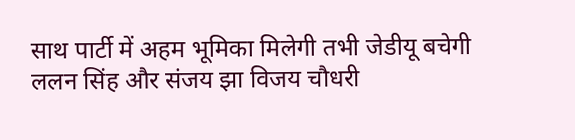साथ पार्टी में अहम भूमिका मिलेगी तभी जेडीयू बचेगी ललन सिंह और संजय झा विजय चौधरी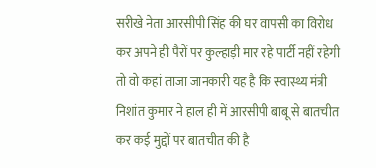सरीखे नेता आरसीपी सिंह की घर वापसी का विरोध कर अपने ही पैरों पर कुल्हाड़ी मार रहे पार्टी नहीं रहेगी तो वो कहां ताजा जानकारी यह है कि स्वास्थ्य मंत्री निशांत कुमार ने हाल ही में आरसीपी बाबू से बातचीत कर कई मुद्दों पर बातचीत की है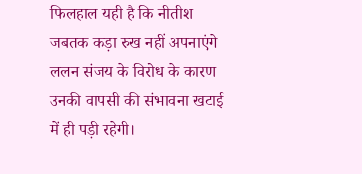फिलहाल यही है कि नीतीश जबतक कड़ा रुख नहीं अपनाएंगे ललन संजय के विरोध के कारण उनकी वापसी की संभावना खटाई में ही पड़ी रहेगी।